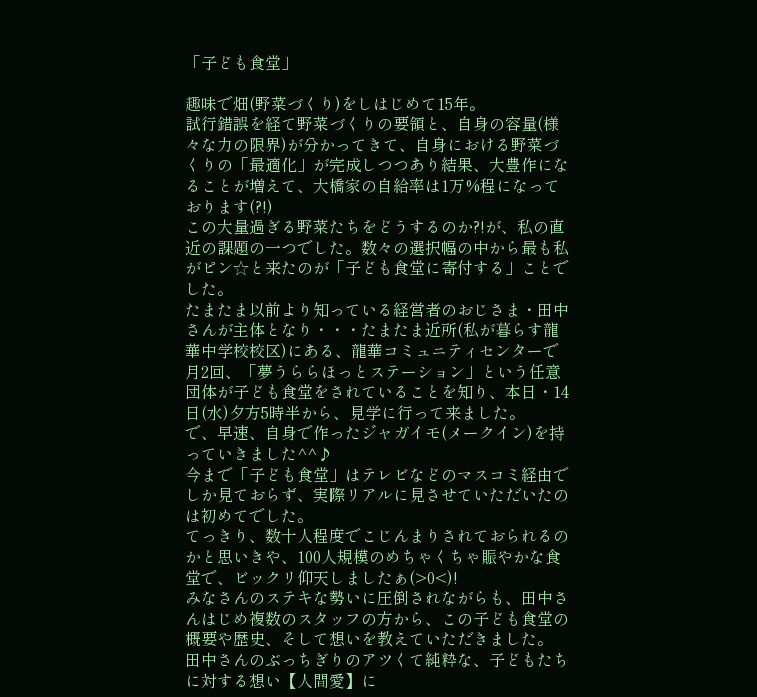「子ども食堂」

趣味で畑(野菜づくり)をしはじめて15年。
試行錯誤を経て野菜づくりの要領と、自身の容量(様々な力の限界)が分かってきて、自身における野菜づくりの「最適化」が完成しつつあり結果、大豊作になることが増えて、大橋家の自給率は1万%程になっております(?!)
この大量過ぎる野菜たちをどうするのか?!が、私の直近の課題の一つでした。数々の選択幅の中から最も私がピン☆と来たのが「子ども食堂に寄付する」ことでした。
たまたま以前より知っている経営者のおじさま・田中さんが主体となり・・・たまたま近所(私が暮らす龍華中学校校区)にある、龍華コミュニティセンターで月2回、「夢うららほっとステーション」という任意団体が子ども食堂をされていることを知り、本日・14日(水)夕方5時半から、見学に行って来ました。
で、早速、自身で作ったジャガイモ(メークイン)を持っていきました^^♪
今まで「子ども食堂」はテレビなどのマスコミ経由でしか見ておらず、実際リアルに見させていただいたのは初めてでした。
てっきり、数十人程度でこじんまりされておられるのかと思いきや、100人規模のめちゃくちゃ賑やかな食堂で、ビックリ仰天しましたぁ(>0<)!
みなさんのステキな勢いに圧倒されながらも、田中さんはじめ複数のスタッフの方から、この子ども食堂の概要や歴史、そして想いを教えていただきました。
田中さんのぶっちぎりのアツくて純粋な、子どもたちに対する想い【人間愛】に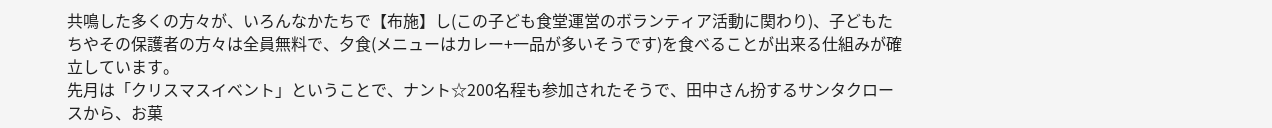共鳴した多くの方々が、いろんなかたちで【布施】し(この子ども食堂運営のボランティア活動に関わり)、子どもたちやその保護者の方々は全員無料で、夕食(メニューはカレー+一品が多いそうです)を食べることが出来る仕組みが確立しています。
先月は「クリスマスイベント」ということで、ナント☆200名程も参加されたそうで、田中さん扮するサンタクロースから、お菓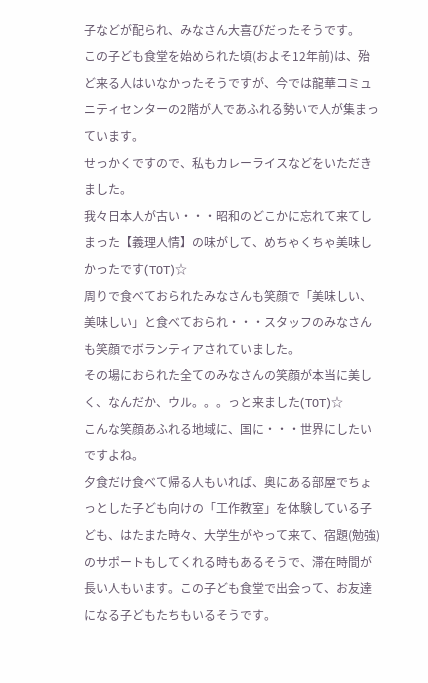子などが配られ、みなさん大喜びだったそうです。
この子ども食堂を始められた頃(およそ12年前)は、殆ど来る人はいなかったそうですが、今では龍華コミュニティセンターの2階が人であふれる勢いで人が集まっています。
せっかくですので、私もカレーライスなどをいただきました。
我々日本人が古い・・・昭和のどこかに忘れて来てしまった【義理人情】の味がして、めちゃくちゃ美味しかったです(T0T)☆
周りで食べておられたみなさんも笑顔で「美味しい、美味しい」と食べておられ・・・スタッフのみなさんも笑顔でボランティアされていました。
その場におられた全てのみなさんの笑顔が本当に美しく、なんだか、ウル。。。っと来ました(T0T)☆
こんな笑顔あふれる地域に、国に・・・世界にしたいですよね。
夕食だけ食べて帰る人もいれば、奥にある部屋でちょっとした子ども向けの「工作教室」を体験している子ども、はたまた時々、大学生がやって来て、宿題(勉強)のサポートもしてくれる時もあるそうで、滞在時間が長い人もいます。この子ども食堂で出会って、お友達になる子どもたちもいるそうです。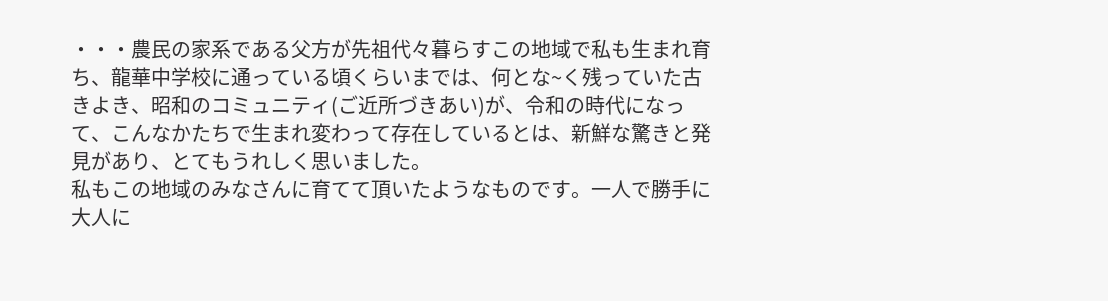・・・農民の家系である父方が先祖代々暮らすこの地域で私も生まれ育ち、龍華中学校に通っている頃くらいまでは、何とな~く残っていた古きよき、昭和のコミュニティ(ご近所づきあい)が、令和の時代になって、こんなかたちで生まれ変わって存在しているとは、新鮮な驚きと発見があり、とてもうれしく思いました。
私もこの地域のみなさんに育てて頂いたようなものです。一人で勝手に大人に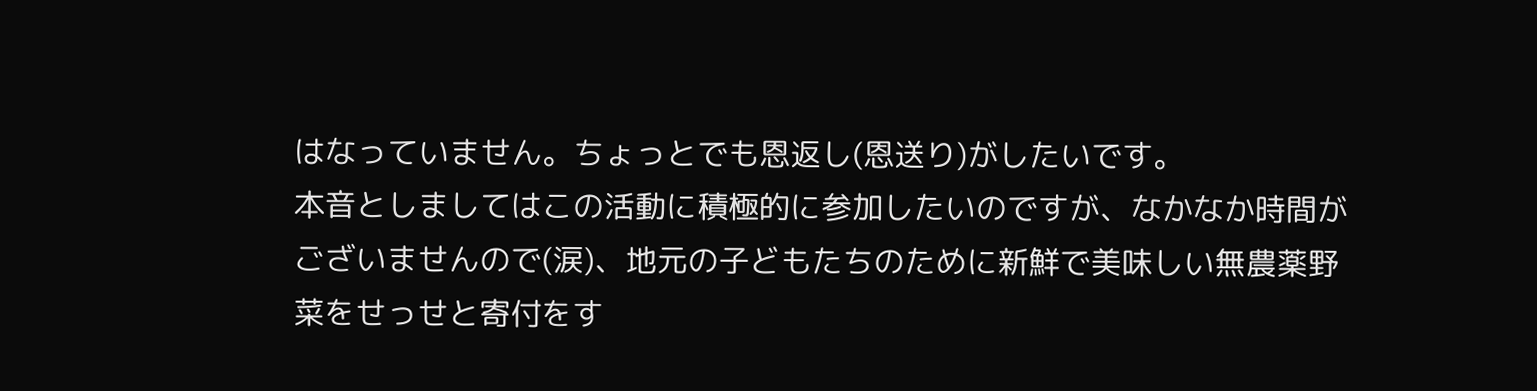はなっていません。ちょっとでも恩返し(恩送り)がしたいです。
本音としましてはこの活動に積極的に参加したいのですが、なかなか時間がございませんので(涙)、地元の子どもたちのために新鮮で美味しい無農薬野菜をせっせと寄付をす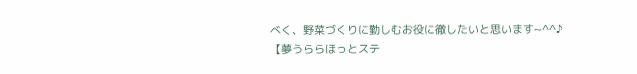べく、野菜づくりに勤しむお役に徹したいと思います~^^♪
【夢うららほっとステ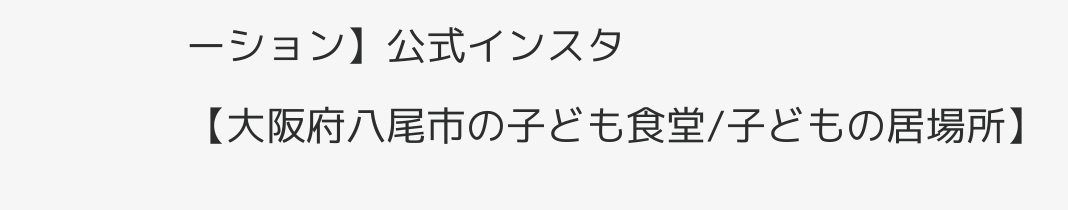ーション】公式インスタ
【大阪府八尾市の子ども食堂/子どもの居場所】